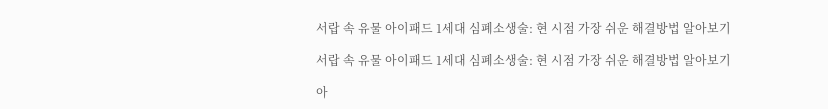서랍 속 유물 아이패드 1세대 심폐소생술: 현 시점 가장 쉬운 해결방법 알아보기

서랍 속 유물 아이패드 1세대 심폐소생술: 현 시점 가장 쉬운 해결방법 알아보기

아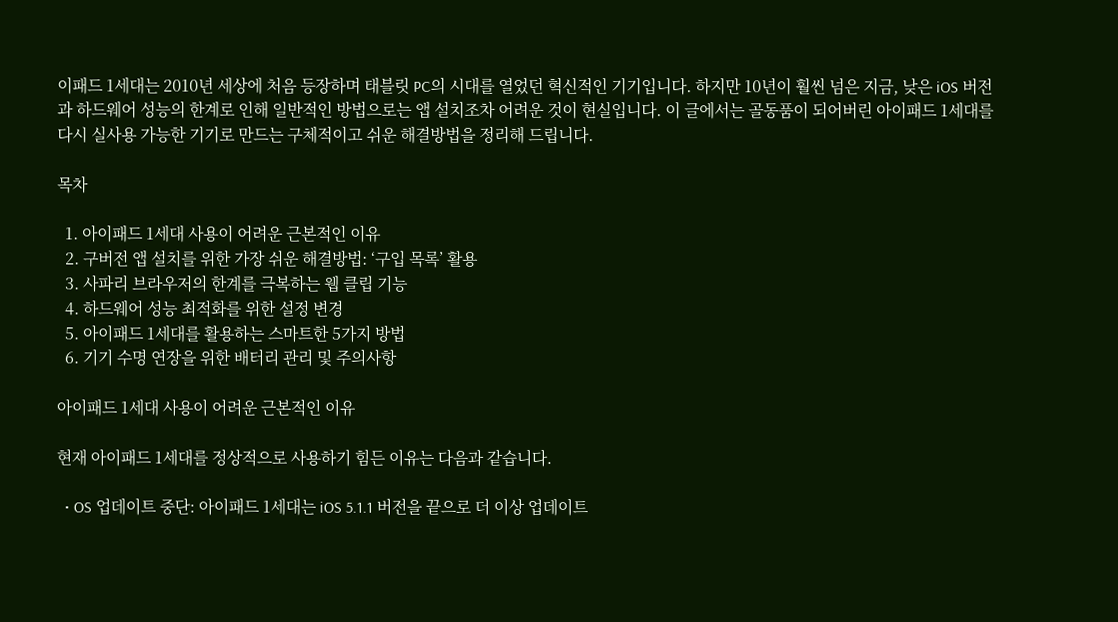이패드 1세대는 2010년 세상에 처음 등장하며 태블릿 PC의 시대를 열었던 혁신적인 기기입니다. 하지만 10년이 훨씬 넘은 지금, 낮은 iOS 버전과 하드웨어 성능의 한계로 인해 일반적인 방법으로는 앱 설치조차 어려운 것이 현실입니다. 이 글에서는 골동품이 되어버린 아이패드 1세대를 다시 실사용 가능한 기기로 만드는 구체적이고 쉬운 해결방법을 정리해 드립니다.

목차

  1. 아이패드 1세대 사용이 어려운 근본적인 이유
  2. 구버전 앱 설치를 위한 가장 쉬운 해결방법: ‘구입 목록’ 활용
  3. 사파리 브라우저의 한계를 극복하는 웹 클립 기능
  4. 하드웨어 성능 최적화를 위한 설정 변경
  5. 아이패드 1세대를 활용하는 스마트한 5가지 방법
  6. 기기 수명 연장을 위한 배터리 관리 및 주의사항

아이패드 1세대 사용이 어려운 근본적인 이유

현재 아이패드 1세대를 정상적으로 사용하기 힘든 이유는 다음과 같습니다.

  • OS 업데이트 중단: 아이패드 1세대는 iOS 5.1.1 버전을 끝으로 더 이상 업데이트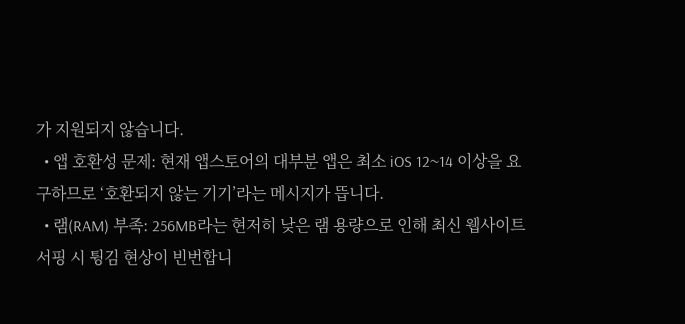가 지원되지 않습니다.
  • 앱 호환성 문제: 현재 앱스토어의 대부분 앱은 최소 iOS 12~14 이상을 요구하므로 ‘호환되지 않는 기기’라는 메시지가 뜹니다.
  • 램(RAM) 부족: 256MB라는 현저히 낮은 램 용량으로 인해 최신 웹사이트 서핑 시 튕김 현상이 빈번합니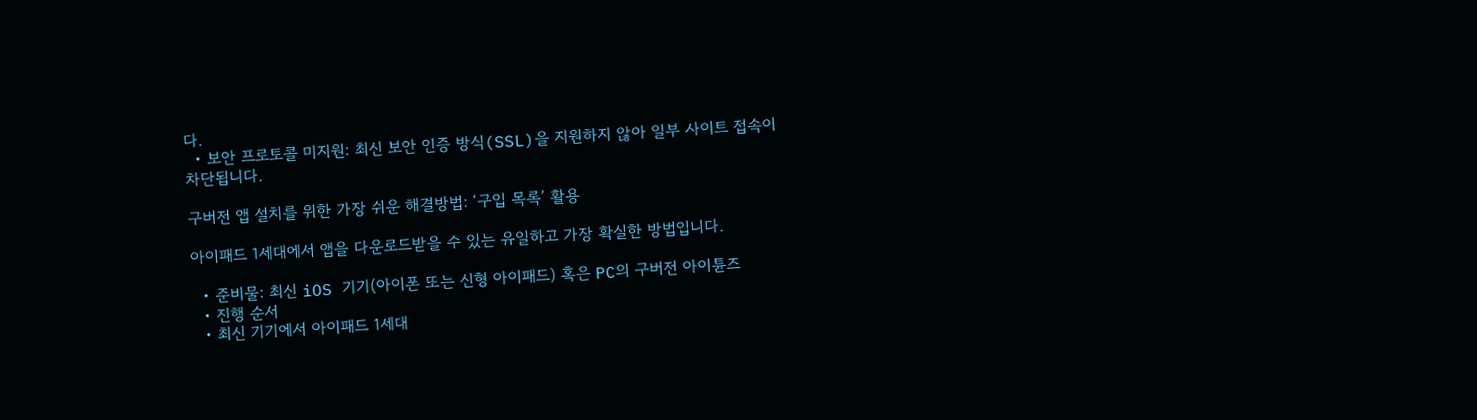다.
  • 보안 프로토콜 미지원: 최신 보안 인증 방식(SSL)을 지원하지 않아 일부 사이트 접속이 차단됩니다.

구버전 앱 설치를 위한 가장 쉬운 해결방법: ‘구입 목록’ 활용

아이패드 1세대에서 앱을 다운로드받을 수 있는 유일하고 가장 확실한 방법입니다.

  • 준비물: 최신 iOS 기기(아이폰 또는 신형 아이패드) 혹은 PC의 구버전 아이튠즈
  • 진행 순서
  • 최신 기기에서 아이패드 1세대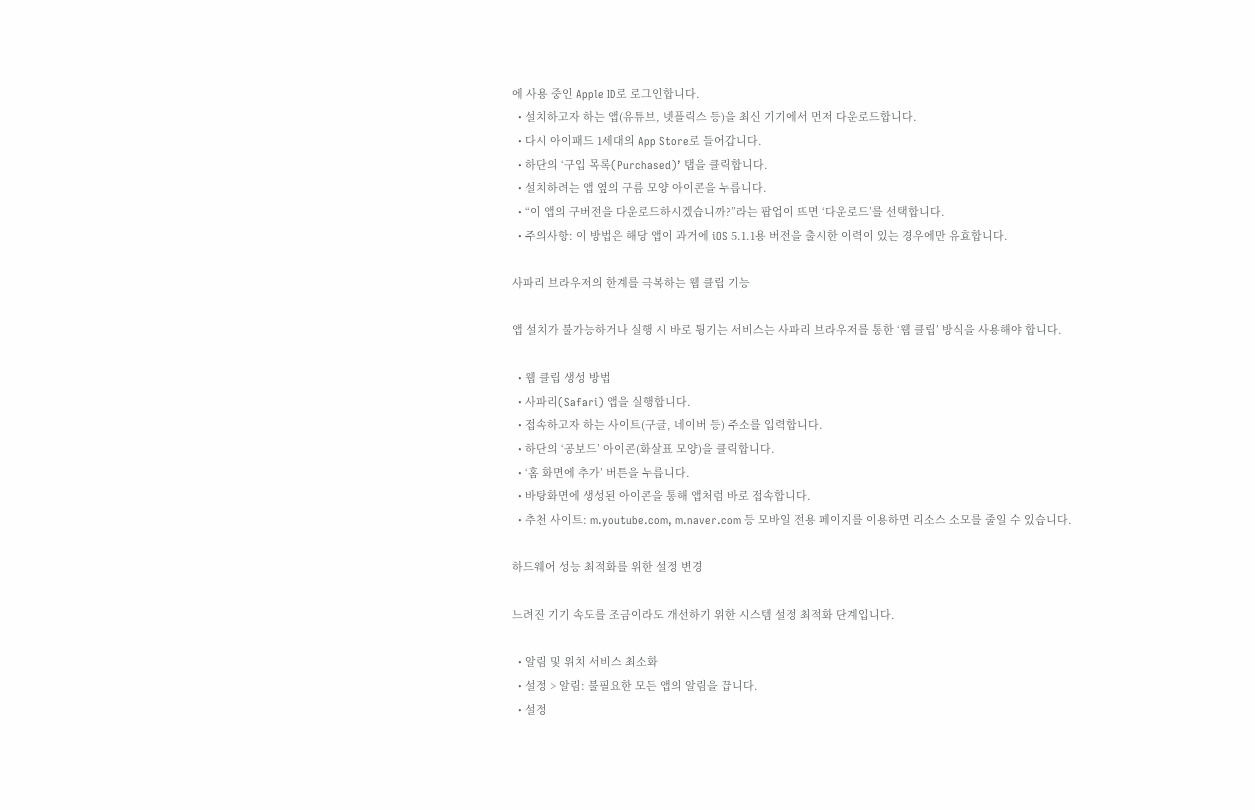에 사용 중인 Apple ID로 로그인합니다.
  • 설치하고자 하는 앱(유튜브, 넷플릭스 등)을 최신 기기에서 먼저 다운로드합니다.
  • 다시 아이패드 1세대의 App Store로 들어갑니다.
  • 하단의 ‘구입 목록(Purchased)’ 탭을 클릭합니다.
  • 설치하려는 앱 옆의 구름 모양 아이콘을 누릅니다.
  • “이 앱의 구버전을 다운로드하시겠습니까?”라는 팝업이 뜨면 ‘다운로드’를 선택합니다.
  • 주의사항: 이 방법은 해당 앱이 과거에 iOS 5.1.1용 버전을 출시한 이력이 있는 경우에만 유효합니다.

사파리 브라우저의 한계를 극복하는 웹 클립 기능

앱 설치가 불가능하거나 실행 시 바로 튕기는 서비스는 사파리 브라우저를 통한 ‘웹 클립’ 방식을 사용해야 합니다.

  • 웹 클립 생성 방법
  • 사파리(Safari) 앱을 실행합니다.
  • 접속하고자 하는 사이트(구글, 네이버 등) 주소를 입력합니다.
  • 하단의 ‘공보드’ 아이콘(화살표 모양)을 클릭합니다.
  • ‘홈 화면에 추가’ 버튼을 누릅니다.
  • 바탕화면에 생성된 아이콘을 통해 앱처럼 바로 접속합니다.
  • 추천 사이트: m.youtube.com, m.naver.com 등 모바일 전용 페이지를 이용하면 리소스 소모를 줄일 수 있습니다.

하드웨어 성능 최적화를 위한 설정 변경

느려진 기기 속도를 조금이라도 개선하기 위한 시스템 설정 최적화 단계입니다.

  • 알림 및 위치 서비스 최소화
  • 설정 > 알림: 불필요한 모든 앱의 알림을 끕니다.
  • 설정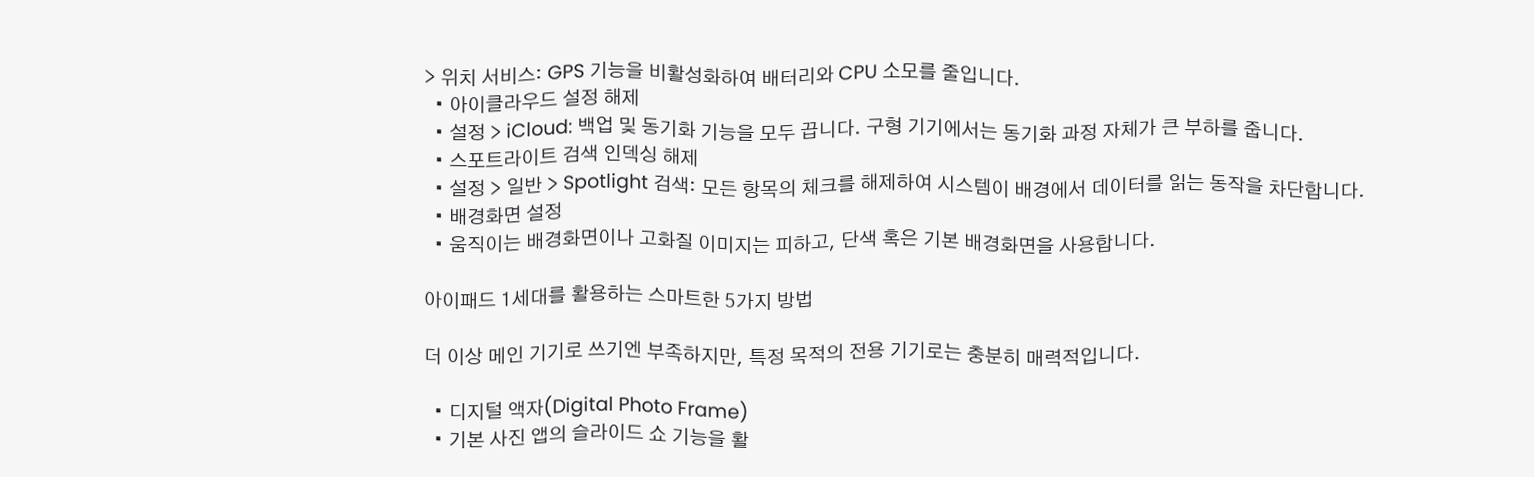> 위치 서비스: GPS 기능을 비활성화하여 배터리와 CPU 소모를 줄입니다.
  • 아이클라우드 설정 해제
  • 설정 > iCloud: 백업 및 동기화 기능을 모두 끕니다. 구형 기기에서는 동기화 과정 자체가 큰 부하를 줍니다.
  • 스포트라이트 검색 인덱싱 해제
  • 설정 > 일반 > Spotlight 검색: 모든 항목의 체크를 해제하여 시스템이 배경에서 데이터를 읽는 동작을 차단합니다.
  • 배경화면 설정
  • 움직이는 배경화면이나 고화질 이미지는 피하고, 단색 혹은 기본 배경화면을 사용합니다.

아이패드 1세대를 활용하는 스마트한 5가지 방법

더 이상 메인 기기로 쓰기엔 부족하지만, 특정 목적의 전용 기기로는 충분히 매력적입니다.

  • 디지털 액자(Digital Photo Frame)
  • 기본 사진 앱의 슬라이드 쇼 기능을 활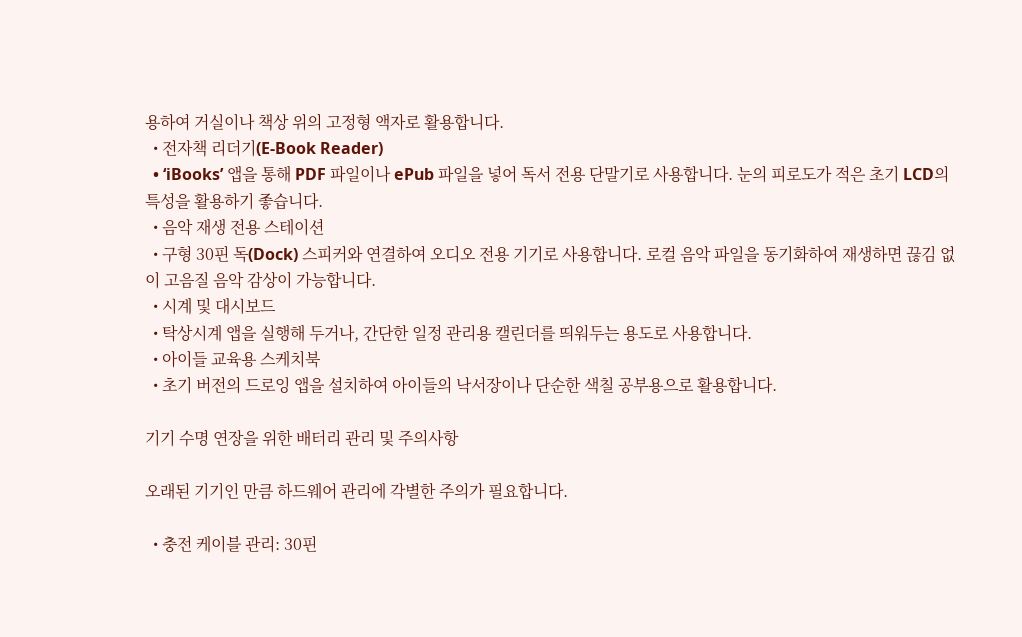용하여 거실이나 책상 위의 고정형 액자로 활용합니다.
  • 전자책 리더기(E-Book Reader)
  • ‘iBooks’ 앱을 통해 PDF 파일이나 ePub 파일을 넣어 독서 전용 단말기로 사용합니다. 눈의 피로도가 적은 초기 LCD의 특성을 활용하기 좋습니다.
  • 음악 재생 전용 스테이션
  • 구형 30핀 독(Dock) 스피커와 연결하여 오디오 전용 기기로 사용합니다. 로컬 음악 파일을 동기화하여 재생하면 끊김 없이 고음질 음악 감상이 가능합니다.
  • 시계 및 대시보드
  • 탁상시계 앱을 실행해 두거나, 간단한 일정 관리용 캘린더를 띄워두는 용도로 사용합니다.
  • 아이들 교육용 스케치북
  • 초기 버전의 드로잉 앱을 설치하여 아이들의 낙서장이나 단순한 색칠 공부용으로 활용합니다.

기기 수명 연장을 위한 배터리 관리 및 주의사항

오래된 기기인 만큼 하드웨어 관리에 각별한 주의가 필요합니다.

  • 충전 케이블 관리: 30핀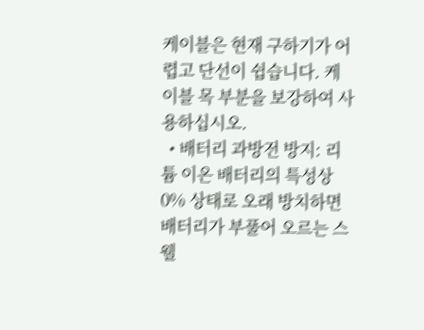케이블은 현재 구하기가 어렵고 단선이 쉽습니다. 케이블 목 부분을 보강하여 사용하십시오.
  • 배터리 과방전 방지: 리튬 이온 배터리의 특성상 0% 상태로 오래 방치하면 배터리가 부풀어 오르는 스웰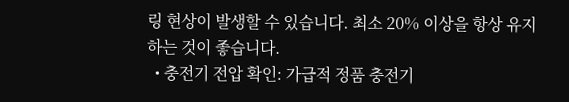링 현상이 발생할 수 있습니다. 최소 20% 이상을 항상 유지하는 것이 좋습니다.
  • 충전기 전압 확인: 가급적 정품 충전기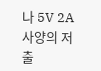나 5V 2A 사양의 저출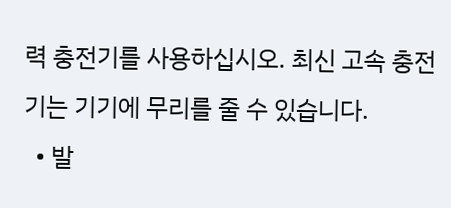력 충전기를 사용하십시오. 최신 고속 충전기는 기기에 무리를 줄 수 있습니다.
  • 발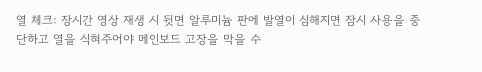열 체크: 장시간 영상 재생 시 뒷면 알루미늄 판에 발열이 심해지면 잠시 사용을 중단하고 열을 식혀주어야 메인보드 고장을 막을 수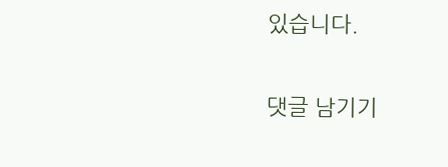있습니다.

댓글 남기기